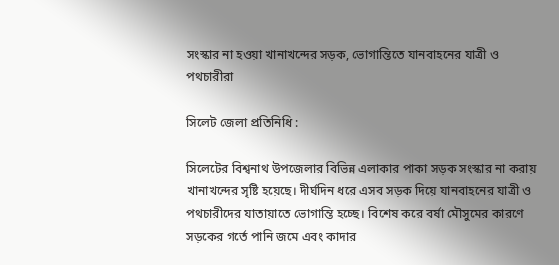সংস্কার না হওয়া খানাখন্দের সড়ক, ভোগান্তিতে যানবাহনের যাত্রী ও পথচারীরা

সিলেট জেলা প্রতিনিধি :

সিলেটের বিশ্বনাথ উপজেলার বিভিন্ন এলাকার পাকা সড়ক সংস্কার না করায় খানাখন্দের সৃষ্টি হয়েছে। দীর্ঘদিন ধরে এসব সড়ক দিয়ে যানবাহনের যাত্রী ও পথচারীদের যাতায়াতে ভোগান্তি হচ্ছে। বিশেষ করে বর্ষা মৌসুমের কারণে সড়কের গর্তে পানি জমে এবং কাদার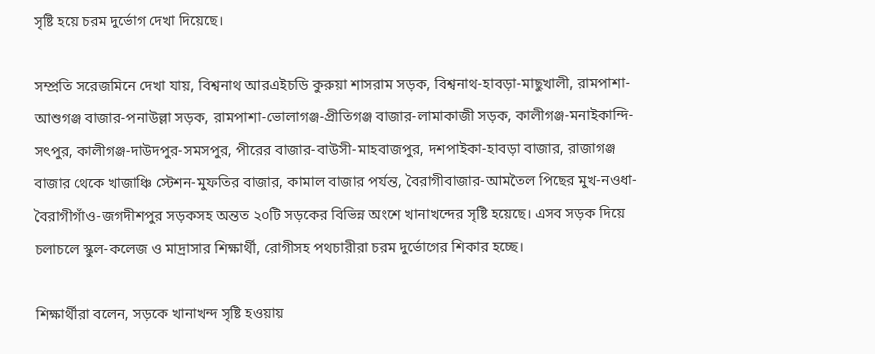সৃষ্টি হয়ে চরম দুর্ভোগ দেখা দিয়েছে।

সম্প্রতি সরেজমিনে দেখা যায়, বিশ্বনাথ আরএইচডি কুরুয়া শাসরাম সড়ক, বিশ্বনাথ-হাবড়া-মাছুখালী, রামপাশা-আশুগঞ্জ বাজার-পনাউল্লা সড়ক, রামপাশা-ভোলাগঞ্জ-প্রীতিগঞ্জ বাজার-লামাকাজী সড়ক, কালীগঞ্জ-মনাইকান্দি-সৎপুর, কালীগঞ্জ-দাউদপুর-সমসপুর, পীরের বাজার-বাউসী-মাহবাজপুর, দশপাইকা-হাবড়া বাজার, রাজাগঞ্জ বাজার থেকে খাজাঞ্চি স্টেশন-মুফতির বাজার, কামাল বাজার পর্যন্ত, বৈরাগীবাজার-আমতৈল পিছের মুখ-নওধা-বৈরাগীগাঁও-জগদীশপুর সড়কসহ অন্তত ২০টি সড়কের বিভিন্ন অংশে খানাখন্দের সৃষ্টি হয়েছে। এসব সড়ক দিয়ে চলাচলে স্কুল-কলেজ ও মাদ্রাসার শিক্ষার্থী, রোগীসহ পথচারীরা চরম দুর্ভোগের শিকার হচ্ছে।

শিক্ষার্থীরা বলেন, সড়কে খানাখন্দ সৃষ্টি হওয়ায়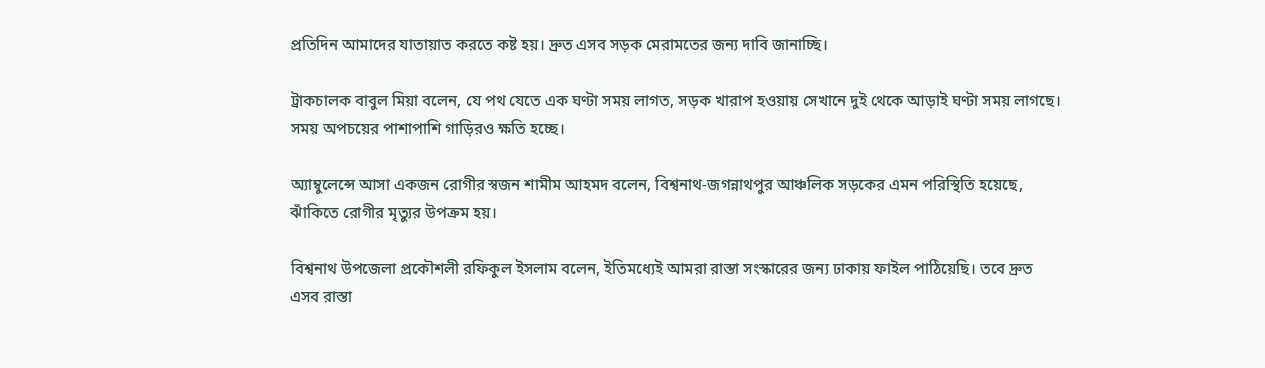প্রতিদিন আমাদের যাতায়াত করতে কষ্ট হয়। দ্রুত এসব সড়ক মেরামতের জন্য দাবি জানাচ্ছি।

ট্রাকচালক বাবুল মিয়া বলেন, যে পথ যেতে এক ঘণ্টা সময় লাগত, সড়ক খারাপ হওয়ায় সেখানে দুই থেকে আড়াই ঘণ্টা সময় লাগছে। সময় অপচয়ের পাশাপাশি গাড়িরও ক্ষতি হচ্ছে।

অ্যাম্বুলেন্সে আসা একজন রোগীর স্বজন শামীম আহমদ বলেন, বিশ্বনাথ-জগন্নাথপুর আঞ্চলিক সড়কের এমন পরিস্থিতি হয়েছে, ঝাঁকিতে রোগীর মৃত্যুর উপক্রম হয়।

বিশ্বনাথ উপজেলা প্রকৌশলী রফিকুল ইসলাম বলেন, ইতিমধ্যেই আমরা রাস্তা সংস্কারের জন্য ঢাকায় ফাইল পাঠিয়েছি। তবে দ্রুত এসব রাস্তা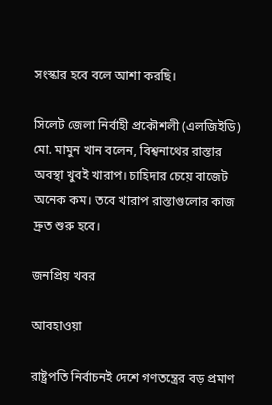সংস্কার হবে বলে আশা করছি।

সিলেট জেলা নির্বাহী প্রকৌশলী (এলজিইডি) মো. মামুন খান বলেন, বিশ্বনাথের রাস্তার অবস্থা খুবই খারাপ। চাহিদার চেয়ে বাজেট অনেক কম। তবে খারাপ রাস্তাগুলোর কাজ দ্রুত শুরু হবে।

জনপ্রিয় খবর

আবহাওয়া

রাষ্ট্রপতি নির্বাচনই দেশে গণতন্ত্রের বড় প্রমাণ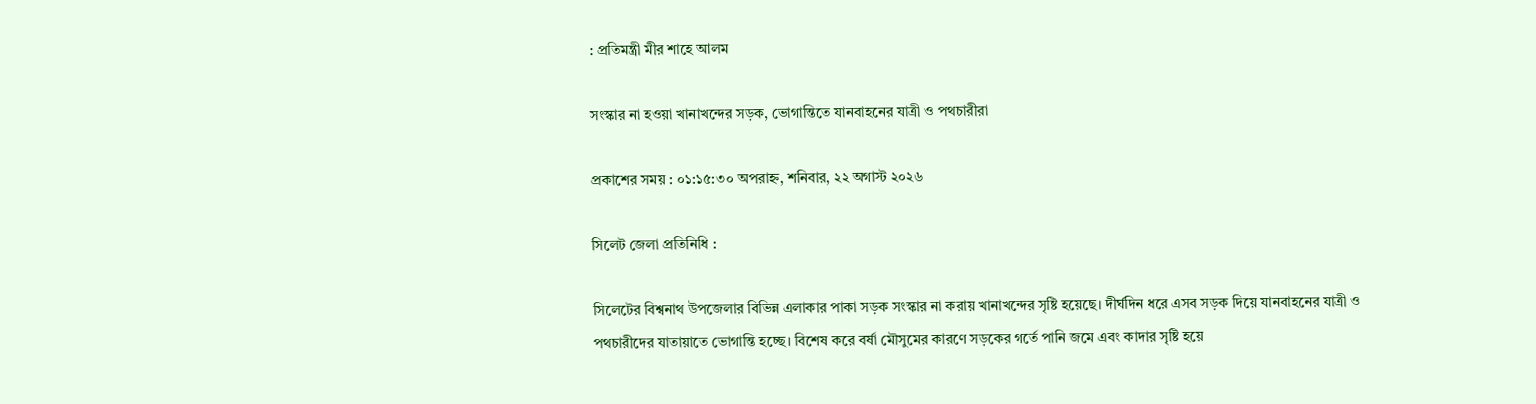: প্রতিমন্ত্রী মীর শাহে আলম

সংস্কার না হওয়া খানাখন্দের সড়ক, ভোগান্তিতে যানবাহনের যাত্রী ও পথচারীরা

প্রকাশের সময় : ০১:১৫:৩০ অপরাহ্ন, শনিবার, ২২ অগাস্ট ২০২৬

সিলেট জেলা প্রতিনিধি :

সিলেটের বিশ্বনাথ উপজেলার বিভিন্ন এলাকার পাকা সড়ক সংস্কার না করায় খানাখন্দের সৃষ্টি হয়েছে। দীর্ঘদিন ধরে এসব সড়ক দিয়ে যানবাহনের যাত্রী ও পথচারীদের যাতায়াতে ভোগান্তি হচ্ছে। বিশেষ করে বর্ষা মৌসুমের কারণে সড়কের গর্তে পানি জমে এবং কাদার সৃষ্টি হয়ে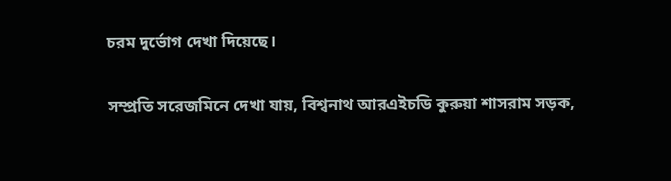চরম দুর্ভোগ দেখা দিয়েছে।

সম্প্রতি সরেজমিনে দেখা যায়, বিশ্বনাথ আরএইচডি কুরুয়া শাসরাম সড়ক,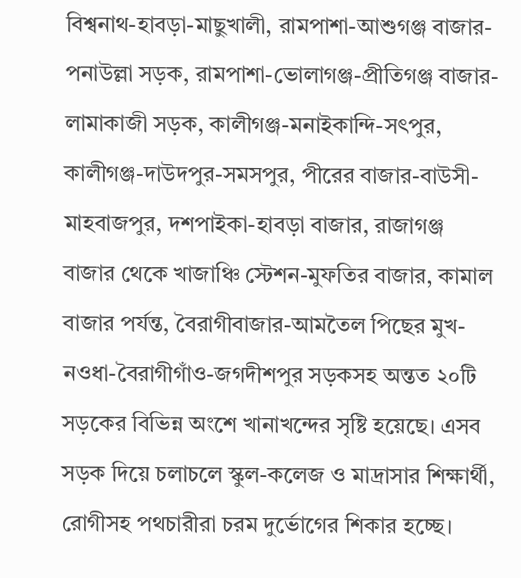বিশ্বনাথ-হাবড়া-মাছুখালী, রামপাশা-আশুগঞ্জ বাজার-পনাউল্লা সড়ক, রামপাশা-ভোলাগঞ্জ-প্রীতিগঞ্জ বাজার-লামাকাজী সড়ক, কালীগঞ্জ-মনাইকান্দি-সৎপুর, কালীগঞ্জ-দাউদপুর-সমসপুর, পীরের বাজার-বাউসী-মাহবাজপুর, দশপাইকা-হাবড়া বাজার, রাজাগঞ্জ বাজার থেকে খাজাঞ্চি স্টেশন-মুফতির বাজার, কামাল বাজার পর্যন্ত, বৈরাগীবাজার-আমতৈল পিছের মুখ-নওধা-বৈরাগীগাঁও-জগদীশপুর সড়কসহ অন্তত ২০টি সড়কের বিভিন্ন অংশে খানাখন্দের সৃষ্টি হয়েছে। এসব সড়ক দিয়ে চলাচলে স্কুল-কলেজ ও মাদ্রাসার শিক্ষার্থী, রোগীসহ পথচারীরা চরম দুর্ভোগের শিকার হচ্ছে।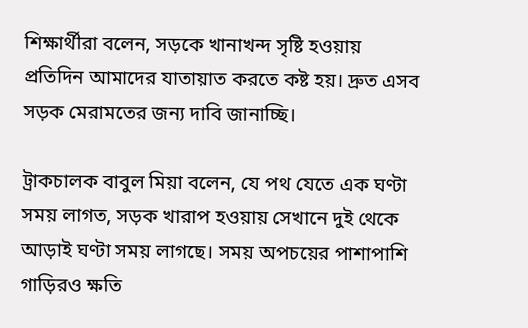শিক্ষার্থীরা বলেন, সড়কে খানাখন্দ সৃষ্টি হওয়ায় প্রতিদিন আমাদের যাতায়াত করতে কষ্ট হয়। দ্রুত এসব সড়ক মেরামতের জন্য দাবি জানাচ্ছি।

ট্রাকচালক বাবুল মিয়া বলেন, যে পথ যেতে এক ঘণ্টা সময় লাগত, সড়ক খারাপ হওয়ায় সেখানে দুই থেকে আড়াই ঘণ্টা সময় লাগছে। সময় অপচয়ের পাশাপাশি গাড়িরও ক্ষতি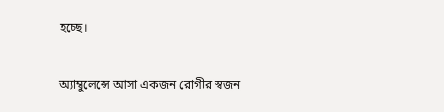হচ্ছে।

অ্যাম্বুলেন্সে আসা একজন রোগীর স্বজন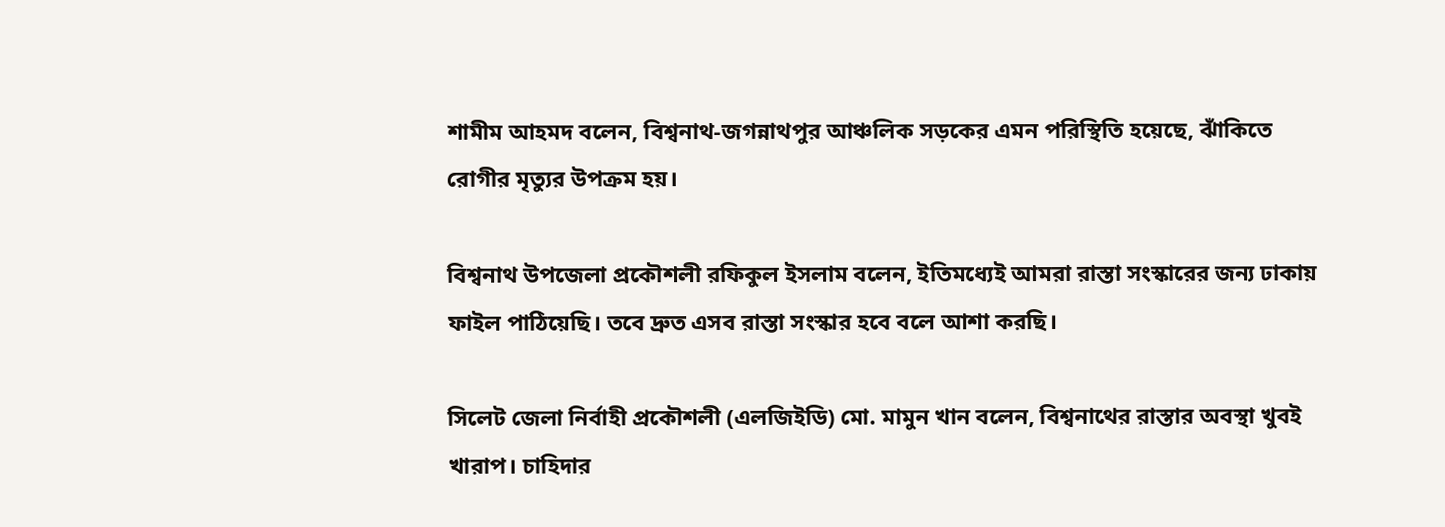শামীম আহমদ বলেন, বিশ্বনাথ-জগন্নাথপুর আঞ্চলিক সড়কের এমন পরিস্থিতি হয়েছে, ঝাঁকিতে রোগীর মৃত্যুর উপক্রম হয়।

বিশ্বনাথ উপজেলা প্রকৌশলী রফিকুল ইসলাম বলেন, ইতিমধ্যেই আমরা রাস্তা সংস্কারের জন্য ঢাকায় ফাইল পাঠিয়েছি। তবে দ্রুত এসব রাস্তা সংস্কার হবে বলে আশা করছি।

সিলেট জেলা নির্বাহী প্রকৌশলী (এলজিইডি) মো. মামুন খান বলেন, বিশ্বনাথের রাস্তার অবস্থা খুবই খারাপ। চাহিদার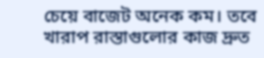চেয়ে বাজেট অনেক কম। তবে খারাপ রাস্তাগুলোর কাজ দ্রুত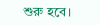শুরু হবে।